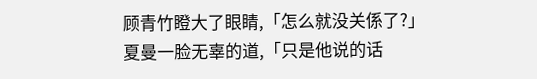顾青竹瞪大了眼睛,「怎么就没关係了?」
夏曼一脸无辜的道,「只是他说的话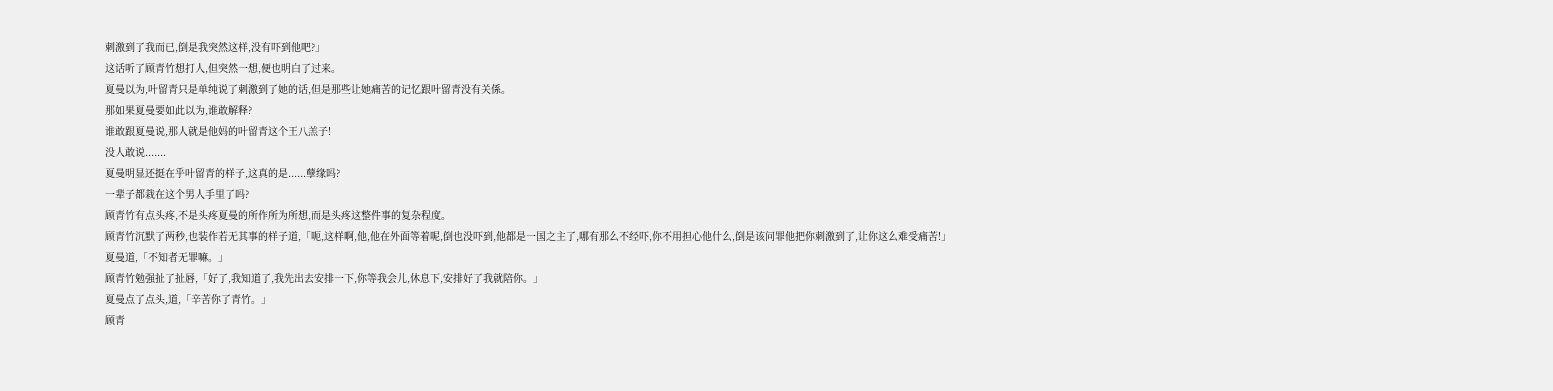刺激到了我而已,倒是我突然这样,没有吓到他吧?」
这话听了顾青竹想打人,但突然一想,便也明白了过来。
夏曼以为,叶留青只是单纯说了刺激到了她的话,但是那些让她痛苦的记忆跟叶留青没有关係。
那如果夏曼要如此以为,谁敢解释?
谁敢跟夏曼说,那人就是他妈的叶留青这个王八羔子!
没人敢说.......
夏曼明显还挺在乎叶留青的样子,这真的是......孽缘吗?
一辈子都栽在这个男人手里了吗?
顾青竹有点头疼,不是头疼夏曼的所作所为所想,而是头疼这整件事的复杂程度。
顾青竹沉默了两秒,也装作若无其事的样子道,「呃,这样啊,他,他在外面等着呢,倒也没吓到,他都是一国之主了,哪有那么不经吓,你不用担心他什么,倒是该问罪他把你刺激到了,让你这么难受痛苦!」
夏曼道,「不知者无罪嘛。」
顾青竹勉强扯了扯唇,「好了,我知道了,我先出去安排一下,你等我会儿,休息下,安排好了我就陪你。」
夏曼点了点头,道,「辛苦你了青竹。」
顾青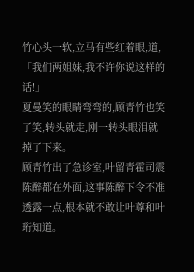竹心头一软,立马有些红着眼,道,「我们两姐妹,我不许你说这样的话!」
夏曼笑的眼睛弯弯的,顾青竹也笑了笑,转头就走,刚一转头眼泪就掉了下来。
顾青竹出了急诊室,叶留青霍司震陈醉都在外面,这事陈醉下令不准透露一点,根本就不敢让叶尊和叶珩知道。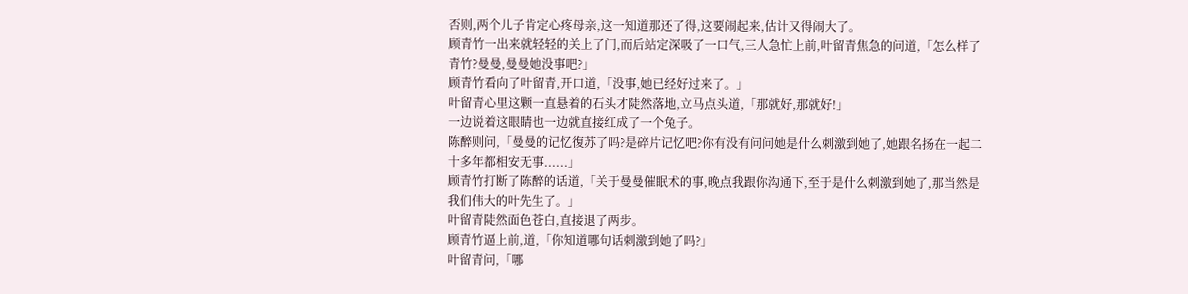否则,两个儿子肯定心疼母亲,这一知道那还了得,这要闹起来,估计又得闹大了。
顾青竹一出来就轻轻的关上了门,而后站定深吸了一口气,三人急忙上前,叶留青焦急的问道,「怎么样了青竹?曼曼,曼曼她没事吧?」
顾青竹看向了叶留青,开口道,「没事,她已经好过来了。」
叶留青心里这颗一直悬着的石头才陡然落地,立马点头道,「那就好,那就好!」
一边说着这眼睛也一边就直接红成了一个兔子。
陈醉则问,「曼曼的记忆復苏了吗?是碎片记忆吧?你有没有问问她是什么刺激到她了,她跟名扬在一起二十多年都相安无事......」
顾青竹打断了陈醉的话道,「关于曼曼催眠术的事,晚点我跟你沟通下,至于是什么刺激到她了,那当然是我们伟大的叶先生了。」
叶留青陡然面色苍白,直接退了两步。
顾青竹逼上前,道,「你知道哪句话刺激到她了吗?」
叶留青问,「哪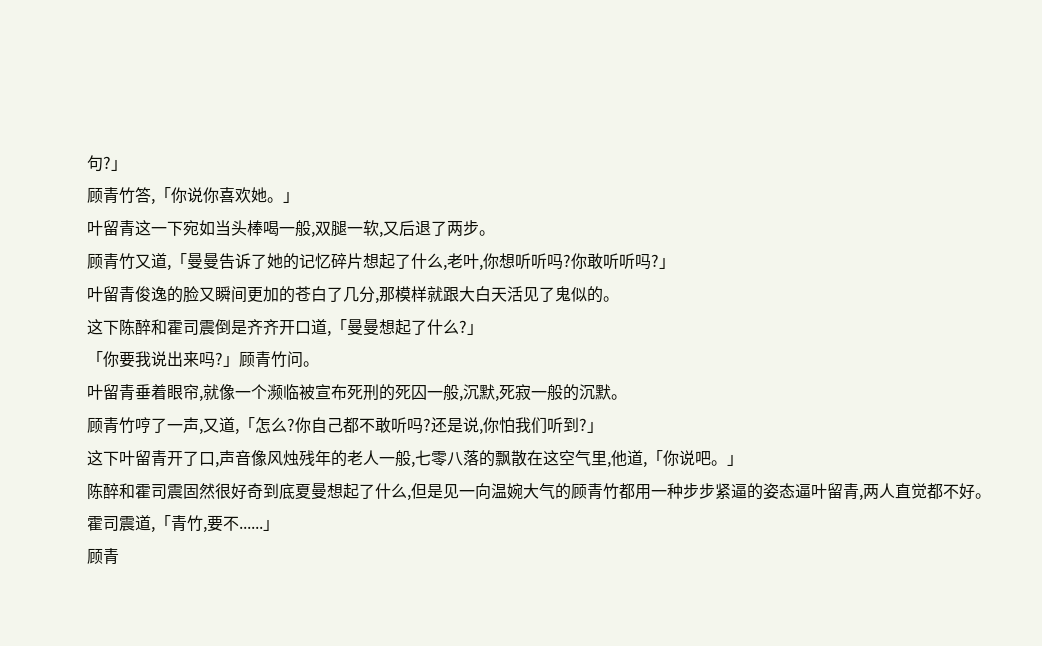句?」
顾青竹答,「你说你喜欢她。」
叶留青这一下宛如当头棒喝一般,双腿一软,又后退了两步。
顾青竹又道,「曼曼告诉了她的记忆碎片想起了什么,老叶,你想听听吗?你敢听听吗?」
叶留青俊逸的脸又瞬间更加的苍白了几分,那模样就跟大白天活见了鬼似的。
这下陈醉和霍司震倒是齐齐开口道,「曼曼想起了什么?」
「你要我说出来吗?」顾青竹问。
叶留青垂着眼帘,就像一个濒临被宣布死刑的死囚一般,沉默,死寂一般的沉默。
顾青竹哼了一声,又道,「怎么?你自己都不敢听吗?还是说,你怕我们听到?」
这下叶留青开了口,声音像风烛残年的老人一般,七零八落的飘散在这空气里,他道,「你说吧。」
陈醉和霍司震固然很好奇到底夏曼想起了什么,但是见一向温婉大气的顾青竹都用一种步步紧逼的姿态逼叶留青,两人直觉都不好。
霍司震道,「青竹,要不......」
顾青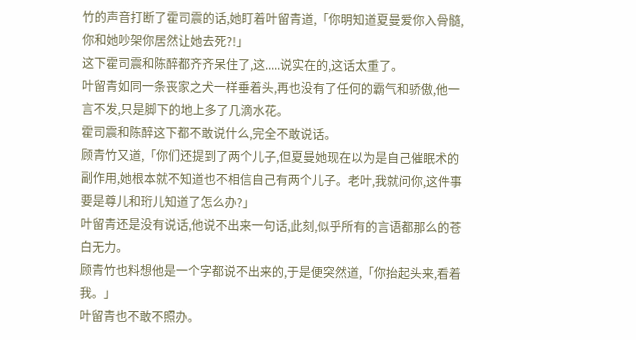竹的声音打断了霍司震的话,她盯着叶留青道,「你明知道夏曼爱你入骨髓,你和她吵架你居然让她去死?!」
这下霍司震和陈醉都齐齐呆住了,这.....说实在的,这话太重了。
叶留青如同一条丧家之犬一样垂着头,再也没有了任何的霸气和骄傲,他一言不发,只是脚下的地上多了几滴水花。
霍司震和陈醉这下都不敢说什么,完全不敢说话。
顾青竹又道,「你们还提到了两个儿子,但夏曼她现在以为是自己催眠术的副作用,她根本就不知道也不相信自己有两个儿子。老叶,我就问你,这件事要是尊儿和珩儿知道了怎么办?」
叶留青还是没有说话,他说不出来一句话,此刻,似乎所有的言语都那么的苍白无力。
顾青竹也料想他是一个字都说不出来的,于是便突然道,「你抬起头来,看着我。」
叶留青也不敢不照办。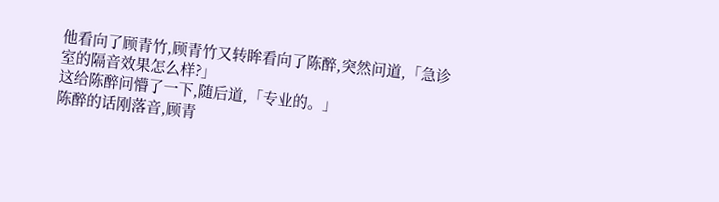他看向了顾青竹,顾青竹又转眸看向了陈醉,突然问道,「急诊室的隔音效果怎么样?」
这给陈醉问懵了一下,随后道,「专业的。」
陈醉的话刚落音,顾青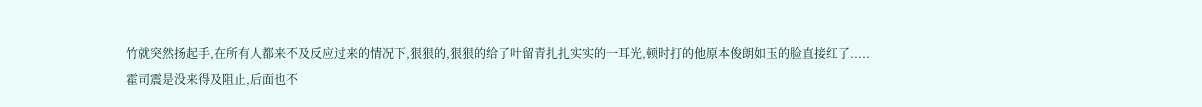竹就突然扬起手,在所有人都来不及反应过来的情况下,狠狠的,狠狠的给了叶留青扎扎实实的一耳光,顿时打的他原本俊朗如玉的脸直接红了.....
霍司震是没来得及阻止,后面也不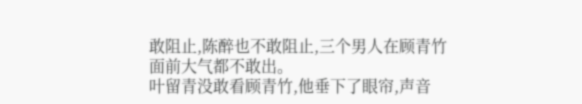敢阻止,陈醉也不敢阻止,三个男人在顾青竹面前大气都不敢出。
叶留青没敢看顾青竹,他垂下了眼帘,声音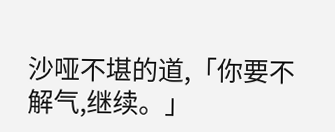沙哑不堪的道,「你要不解气,继续。」